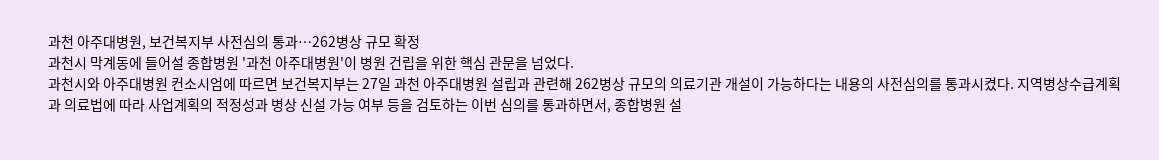과천 아주대병원, 보건복지부 사전심의 통과…262병상 규모 확정
과천시 막계동에 들어설 종합병원 '과천 아주대병원'이 병원 건립을 위한 핵심 관문을 넘었다.
과천시와 아주대병원 컨소시엄에 따르면 보건복지부는 27일 과천 아주대병원 설립과 관련해 262병상 규모의 의료기관 개설이 가능하다는 내용의 사전심의를 통과시켰다. 지역병상수급계획과 의료법에 따라 사업계획의 적정성과 병상 신설 가능 여부 등을 검토하는 이번 심의를 통과하면서, 종합병원 설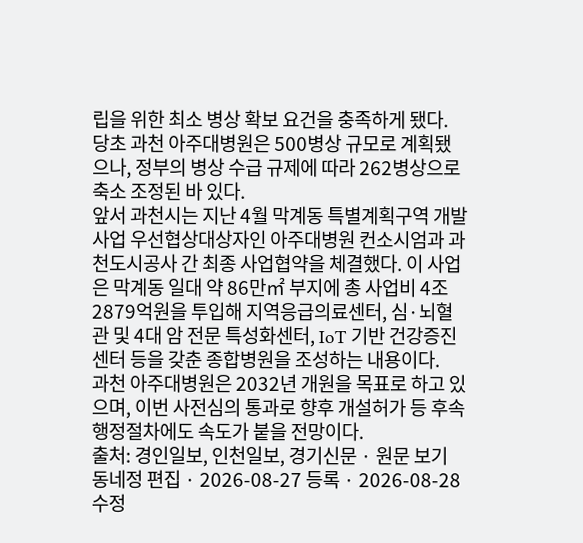립을 위한 최소 병상 확보 요건을 충족하게 됐다.
당초 과천 아주대병원은 500병상 규모로 계획됐으나, 정부의 병상 수급 규제에 따라 262병상으로 축소 조정된 바 있다.
앞서 과천시는 지난 4월 막계동 특별계획구역 개발사업 우선협상대상자인 아주대병원 컨소시엄과 과천도시공사 간 최종 사업협약을 체결했다. 이 사업은 막계동 일대 약 86만㎡ 부지에 총 사업비 4조2879억원을 투입해 지역응급의료센터, 심·뇌혈관 및 4대 암 전문 특성화센터, IoT 기반 건강증진센터 등을 갖춘 종합병원을 조성하는 내용이다.
과천 아주대병원은 2032년 개원을 목표로 하고 있으며, 이번 사전심의 통과로 향후 개설허가 등 후속 행정절차에도 속도가 붙을 전망이다.
출처: 경인일보, 인천일보, 경기신문 · 원문 보기
동네정 편집 · 2026-08-27 등록 · 2026-08-28 수정